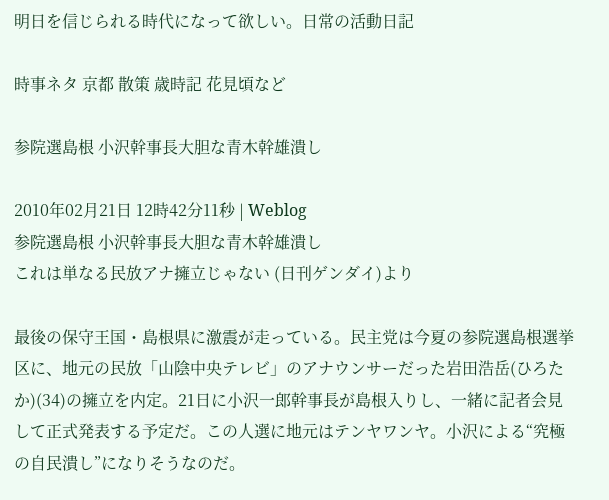明日を信じられる時代になって欲しい。日常の活動日記

時事ネタ 京都 散策 歳時記 花見頃など

参院選島根 小沢幹事長大胆な青木幹雄潰し

2010年02月21日 12時42分11秒 | Weblog
参院選島根 小沢幹事長大胆な青木幹雄潰し
これは単なる民放アナ擁立じゃない (日刊ゲンダイ)より

最後の保守王国・島根県に激震が走っている。民主党は今夏の参院選島根選挙区に、地元の民放「山陰中央テレビ」のアナウンサーだった岩田浩岳(ひろたか)(34)の擁立を内定。21日に小沢一郎幹事長が島根入りし、一緒に記者会見して正式発表する予定だ。この人選に地元はテンヤワンヤ。小沢による“究極の自民潰し”になりそうなのだ。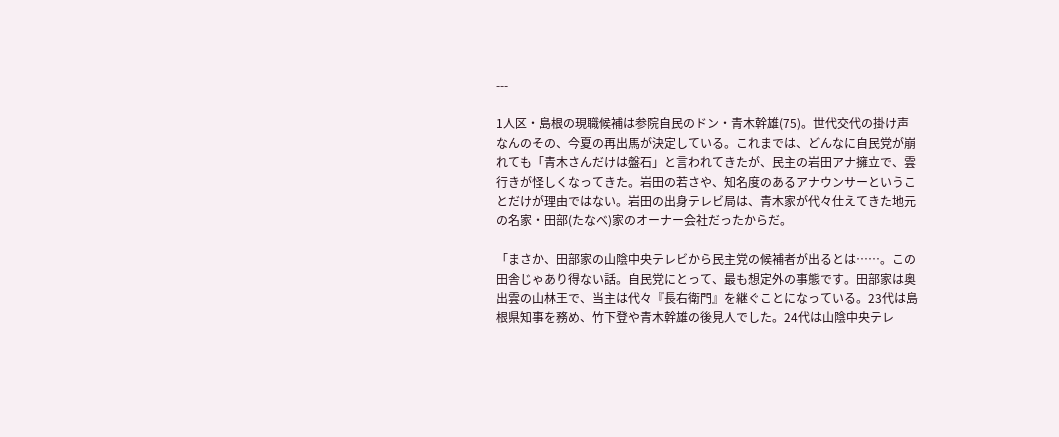---

1人区・島根の現職候補は参院自民のドン・青木幹雄(75)。世代交代の掛け声なんのその、今夏の再出馬が決定している。これまでは、どんなに自民党が崩れても「青木さんだけは盤石」と言われてきたが、民主の岩田アナ擁立で、雲行きが怪しくなってきた。岩田の若さや、知名度のあるアナウンサーということだけが理由ではない。岩田の出身テレビ局は、青木家が代々仕えてきた地元の名家・田部(たなべ)家のオーナー会社だったからだ。

「まさか、田部家の山陰中央テレビから民主党の候補者が出るとは……。この田舎じゃあり得ない話。自民党にとって、最も想定外の事態です。田部家は奥出雲の山林王で、当主は代々『長右衛門』を継ぐことになっている。23代は島根県知事を務め、竹下登や青木幹雄の後見人でした。24代は山陰中央テレ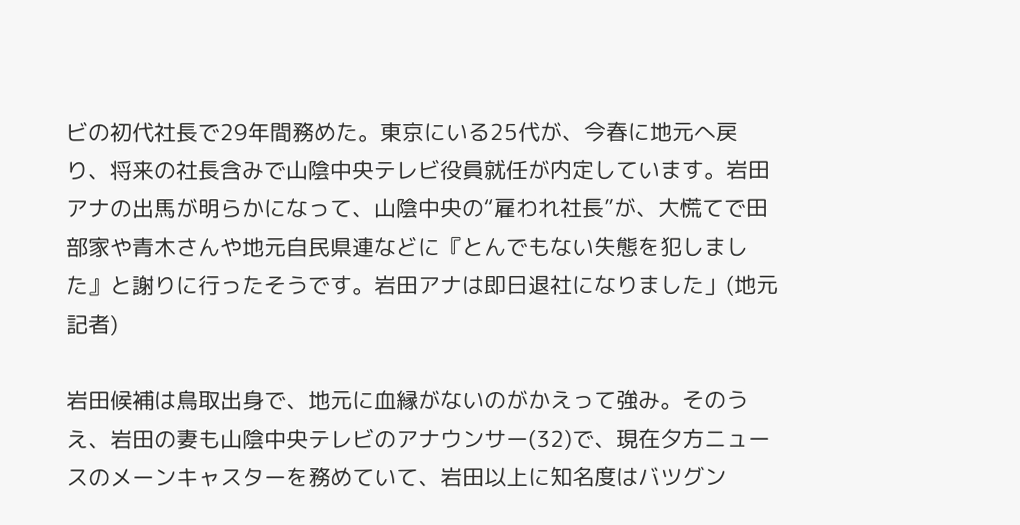ビの初代社長で29年間務めた。東京にいる25代が、今春に地元へ戻り、将来の社長含みで山陰中央テレビ役員就任が内定しています。岩田アナの出馬が明らかになって、山陰中央の“雇われ社長”が、大慌てで田部家や青木さんや地元自民県連などに『とんでもない失態を犯しました』と謝りに行ったそうです。岩田アナは即日退社になりました」(地元記者)

岩田候補は鳥取出身で、地元に血縁がないのがかえって強み。そのうえ、岩田の妻も山陰中央テレビのアナウンサー(32)で、現在夕方ニュースのメーンキャスターを務めていて、岩田以上に知名度はバツグン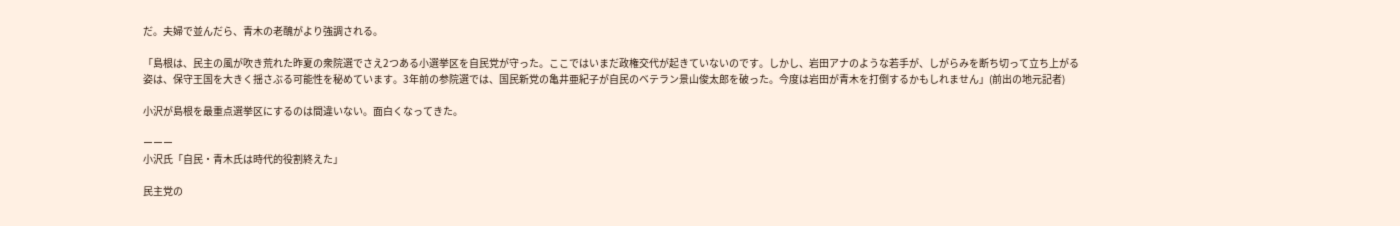だ。夫婦で並んだら、青木の老醜がより強調される。

「島根は、民主の風が吹き荒れた昨夏の衆院選でさえ2つある小選挙区を自民党が守った。ここではいまだ政権交代が起きていないのです。しかし、岩田アナのような若手が、しがらみを断ち切って立ち上がる姿は、保守王国を大きく揺さぶる可能性を秘めています。3年前の参院選では、国民新党の亀井亜紀子が自民のベテラン景山俊太郎を破った。今度は岩田が青木を打倒するかもしれません」(前出の地元記者)

小沢が島根を最重点選挙区にするのは間違いない。面白くなってきた。

ーーー
小沢氏「自民・青木氏は時代的役割終えた」

民主党の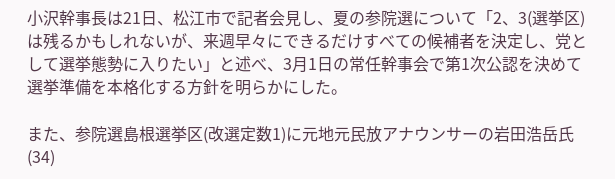小沢幹事長は21日、松江市で記者会見し、夏の参院選について「2、3(選挙区)は残るかもしれないが、来週早々にできるだけすべての候補者を決定し、党として選挙態勢に入りたい」と述べ、3月1日の常任幹事会で第1次公認を決めて選挙準備を本格化する方針を明らかにした。

また、参院選島根選挙区(改選定数1)に元地元民放アナウンサーの岩田浩岳氏(34)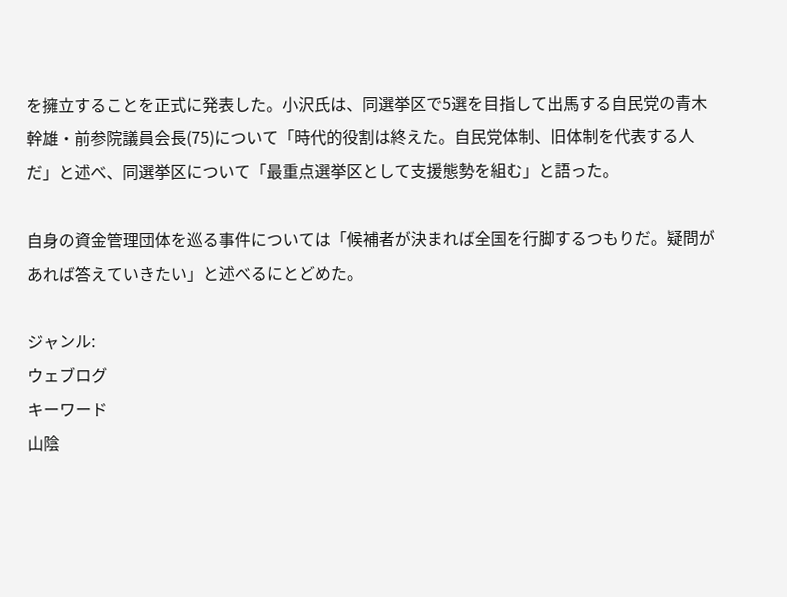を擁立することを正式に発表した。小沢氏は、同選挙区で5選を目指して出馬する自民党の青木幹雄・前参院議員会長(75)について「時代的役割は終えた。自民党体制、旧体制を代表する人だ」と述べ、同選挙区について「最重点選挙区として支援態勢を組む」と語った。

自身の資金管理団体を巡る事件については「候補者が決まれば全国を行脚するつもりだ。疑問があれば答えていきたい」と述べるにとどめた。

ジャンル:
ウェブログ
キーワード
山陰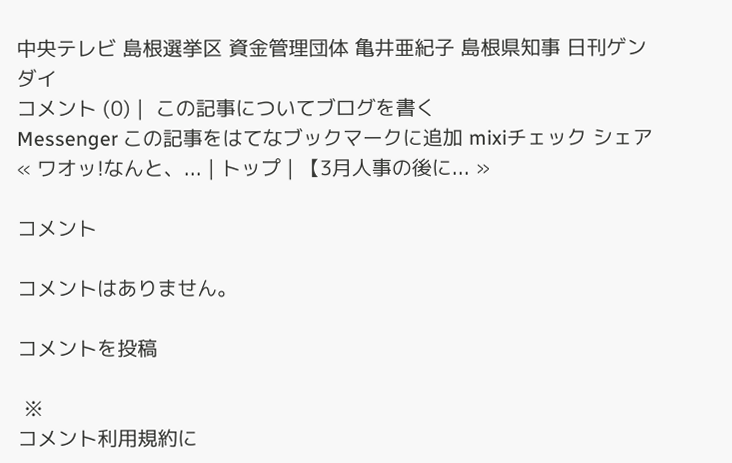中央テレビ 島根選挙区 資金管理団体 亀井亜紀子 島根県知事 日刊ゲンダイ
コメント (0) |  この記事についてブログを書く
Messenger この記事をはてなブックマークに追加 mixiチェック シェア
« ワオッ!なんと、... | トップ | 【3月人事の後に... »

コメント

コメントはありません。

コメントを投稿

 ※
コメント利用規約に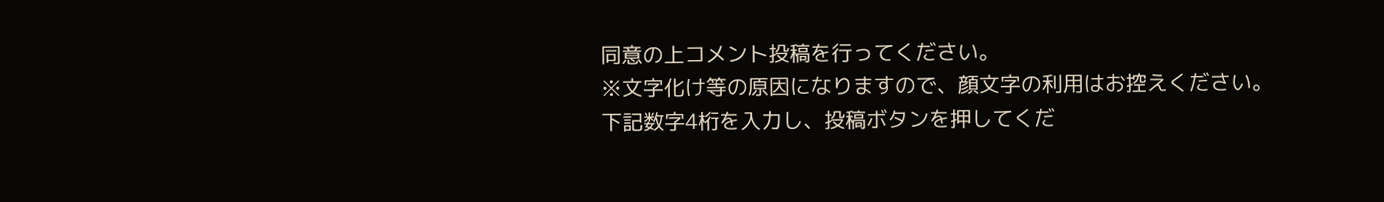同意の上コメント投稿を行ってください。
※文字化け等の原因になりますので、顔文字の利用はお控えください。
下記数字4桁を入力し、投稿ボタンを押してくだ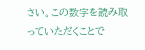さい。この数字を読み取っていただくことで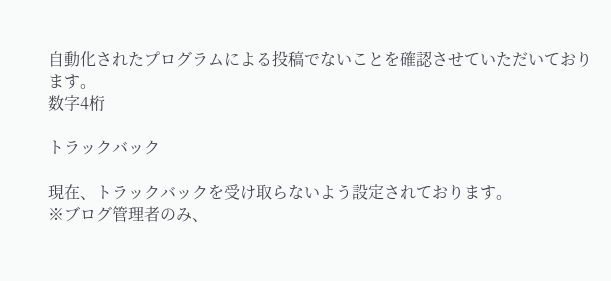自動化されたプログラムによる投稿でないことを確認させていただいております。
数字4桁

トラックバック

現在、トラックバックを受け取らないよう設定されております。
※ブログ管理者のみ、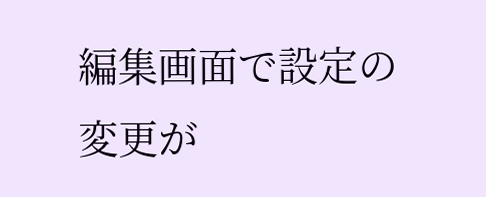編集画面で設定の変更が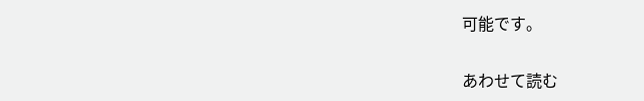可能です。

あわせて読む